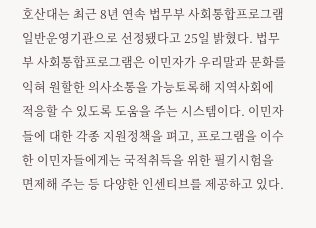호산대는 최근 8년 연속 법무부 사회통합프로그램 일반운영기관으로 선정됐다고 25일 밝혔다. 법무부 사회통합프로그램은 이민자가 우리말과 문화를 익혀 원할한 의사소통을 가능토록해 지역사회에 적응할 수 있도록 도움을 주는 시스템이다. 이민자들에 대한 각종 지원정책을 펴고, 프로그램을 이수한 이민자들에게는 국적취득을 위한 필기시험을 면제해 주는 등 다양한 인센티브를 제공하고 있다.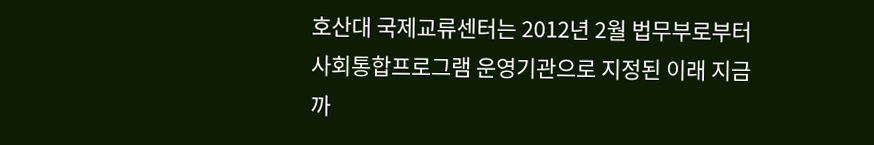호산대 국제교류센터는 2012년 2월 법무부로부터 사회통합프로그램 운영기관으로 지정된 이래 지금까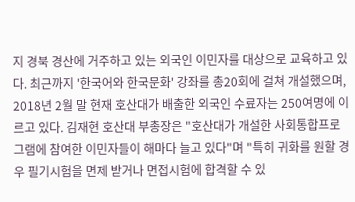지 경북 경산에 거주하고 있는 외국인 이민자를 대상으로 교육하고 있다. 최근까지 '한국어와 한국문화' 강좌를 총20회에 걸쳐 개설했으며, 2018년 2월 말 현재 호산대가 배출한 외국인 수료자는 250여명에 이르고 있다. 김재현 호산대 부총장은 "호산대가 개설한 사회통합프로그램에 참여한 이민자들이 해마다 늘고 있다"며 "특히 귀화를 원할 경우 필기시험을 면제 받거나 면접시험에 합격할 수 있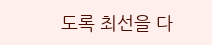도록 최선을 다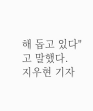해 돕고 있다"고 말했다.
지우현 기자